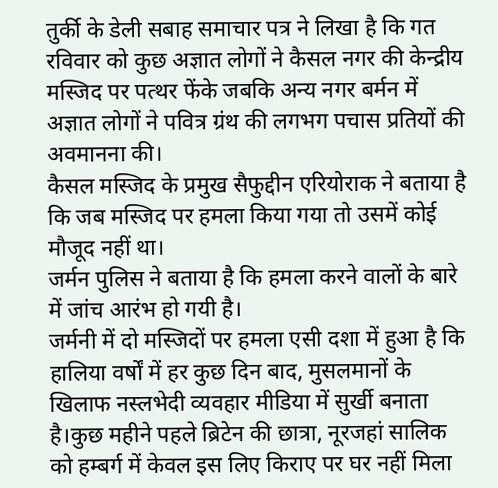तुर्की के डेली सबाह समाचार पत्र ने लिखा है कि गत रविवार को कुछ अज्ञात लोगों ने कैसल नगर की केन्द्रीय मस्जिद पर पत्थर फेंके जबकि अन्य नगर बर्मन में अज्ञात लोगों ने पवित्र ग्रंथ की लगभग पचास प्रतियों की अवमानना की।
कैसल मस्जिद के प्रमुख सैफुद्दीन एरियोराक ने बताया है कि जब मस्जिद पर हमला किया गया तो उसमें कोई मौजूद नहीं था।
जर्मन पुलिस ने बताया है कि हमला करने वालों के बारे में जांच आरंभ हो गयी है।
जर्मनी में दो मस्जिदों पर हमला एसी दशा में हुआ है कि हालिया वर्षों में हर कुछ दिन बाद, मुसलमानों के खिलाफ नस्लभेदी व्यवहार मीडिया में सुर्खी बनाता है।कुछ महीने पहले ब्रिटेन की छात्रा, नूरजहां सालिक को हम्बर्ग में केवल इस लिए किराए पर घर नहीं मिला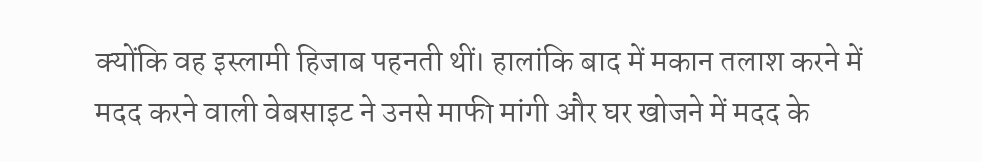क्योंकि वह इस्लामी हिजाब पहनती थीं। हालांकि बाद में मकान तलाश करने में मदद करने वाली वेबसाइट ने उनसे माफी मांगी और घर खोजने में मदद के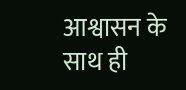आश्वासन के साथ ही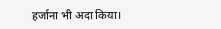हर्जाना भी अदा किया।